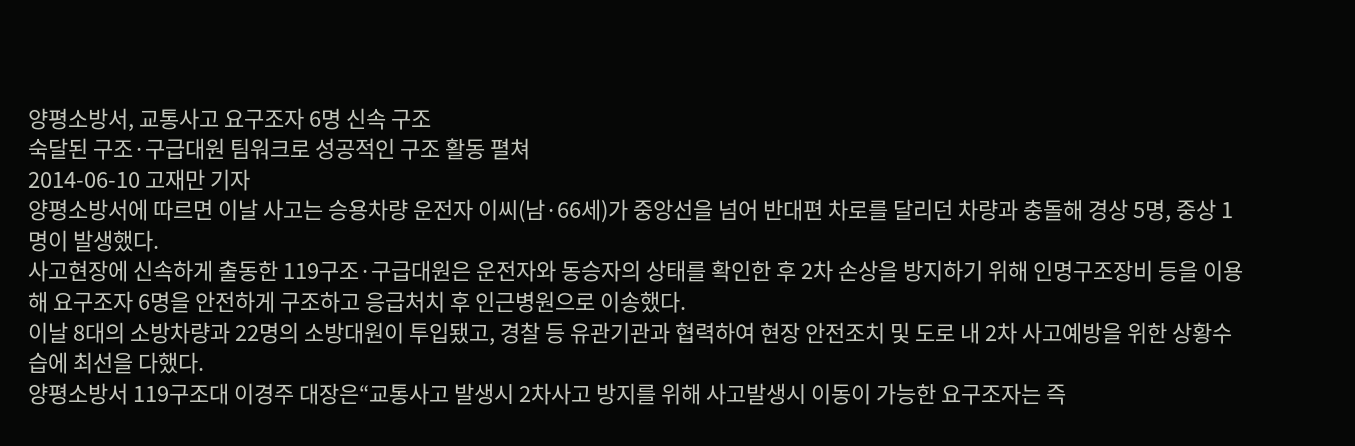양평소방서, 교통사고 요구조자 6명 신속 구조
숙달된 구조·구급대원 팀워크로 성공적인 구조 활동 펼쳐
2014-06-10 고재만 기자
양평소방서에 따르면 이날 사고는 승용차량 운전자 이씨(남·66세)가 중앙선을 넘어 반대편 차로를 달리던 차량과 충돌해 경상 5명, 중상 1명이 발생했다.
사고현장에 신속하게 출동한 119구조·구급대원은 운전자와 동승자의 상태를 확인한 후 2차 손상을 방지하기 위해 인명구조장비 등을 이용해 요구조자 6명을 안전하게 구조하고 응급처치 후 인근병원으로 이송했다.
이날 8대의 소방차량과 22명의 소방대원이 투입됐고, 경찰 등 유관기관과 협력하여 현장 안전조치 및 도로 내 2차 사고예방을 위한 상황수습에 최선을 다했다.
양평소방서 119구조대 이경주 대장은“교통사고 발생시 2차사고 방지를 위해 사고발생시 이동이 가능한 요구조자는 즉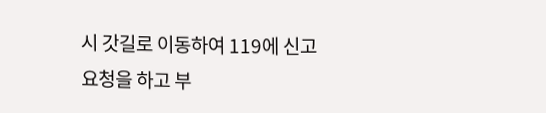시 갓길로 이동하여 119에 신고요청을 하고 부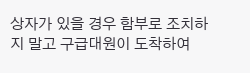상자가 있을 경우 함부로 조치하지 말고 구급대원이 도착하여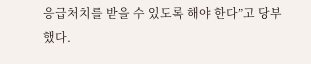응급처치를 받을 수 있도록 해야 한다”고 당부했다.